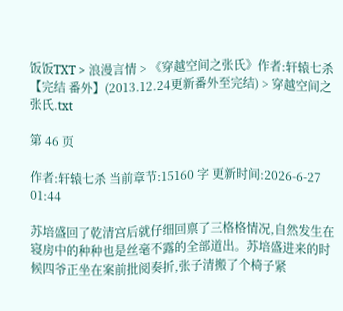饭饭TXT > 浪漫言情 > 《穿越空间之张氏》作者:轩辕七杀【完结 番外】(2013.12.24更新番外至完结) > 穿越空间之张氏.txt

第 46 页

作者:轩辕七杀 当前章节:15160 字 更新时间:2026-6-27 01:44

苏培盛回了乾清宫后就仔细回禀了三格格情况,自然发生在寝房中的种种也是丝毫不露的全部道出。苏培盛进来的时候四爷正坐在案前批阅奏折,张子清搬了个椅子紧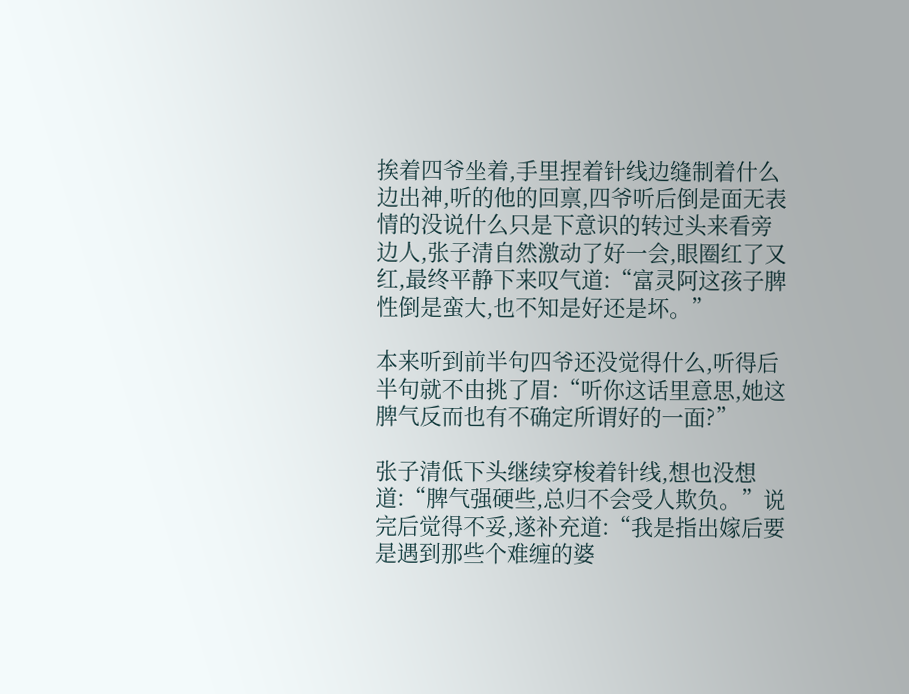挨着四爷坐着,手里捏着针线边缝制着什么边出神,听的他的回禀,四爷听后倒是面无表情的没说什么只是下意识的转过头来看旁边人,张子清自然激动了好一会,眼圈红了又红,最终平静下来叹气道:“富灵阿这孩子脾性倒是蛮大,也不知是好还是坏。”

本来听到前半句四爷还没觉得什么,听得后半句就不由挑了眉:“听你这话里意思,她这脾气反而也有不确定所谓好的一面?”

张子清低下头继续穿梭着针线,想也没想道:“脾气强硬些,总归不会受人欺负。”说完后觉得不妥,遂补充道:“我是指出嫁后要是遇到那些个难缠的婆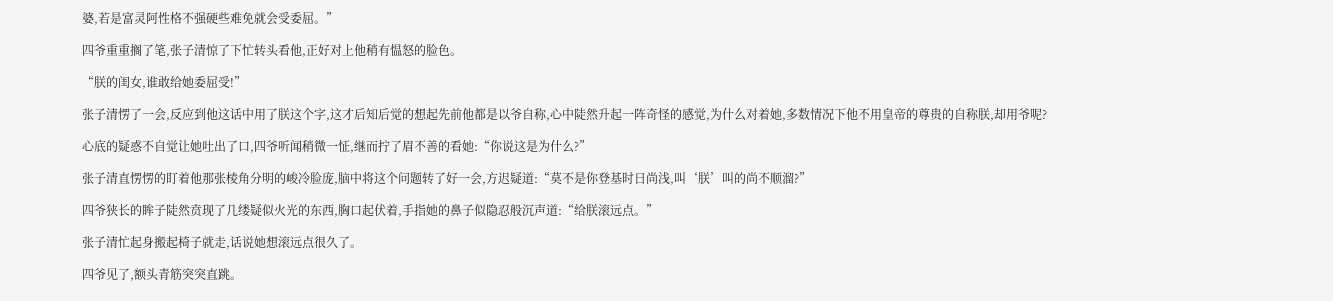婆,若是富灵阿性格不强硬些难免就会受委屈。”

四爷重重搁了笔,张子清惊了下忙转头看他,正好对上他稍有愠怒的脸色。

“朕的闺女,谁敢给她委屈受!”

张子清愣了一会,反应到他这话中用了朕这个字,这才后知后觉的想起先前他都是以爷自称,心中陡然升起一阵奇怪的感觉,为什么对着她,多数情况下他不用皇帝的尊贵的自称朕,却用爷呢?

心底的疑惑不自觉让她吐出了口,四爷听闻稍微一怔,继而拧了眉不善的看她:“你说这是为什么?”

张子清直愣愣的盯着他那张棱角分明的峻冷脸庞,脑中将这个问题转了好一会,方迟疑道:“莫不是你登基时日尚浅,叫‘朕’叫的尚不顺溜?”

四爷狭长的眸子陡然贲现了几缕疑似火光的东西,胸口起伏着,手指她的鼻子似隐忍般沉声道:“给朕滚远点。”

张子清忙起身搬起椅子就走,话说她想滚远点很久了。

四爷见了,额头青筋突突直跳。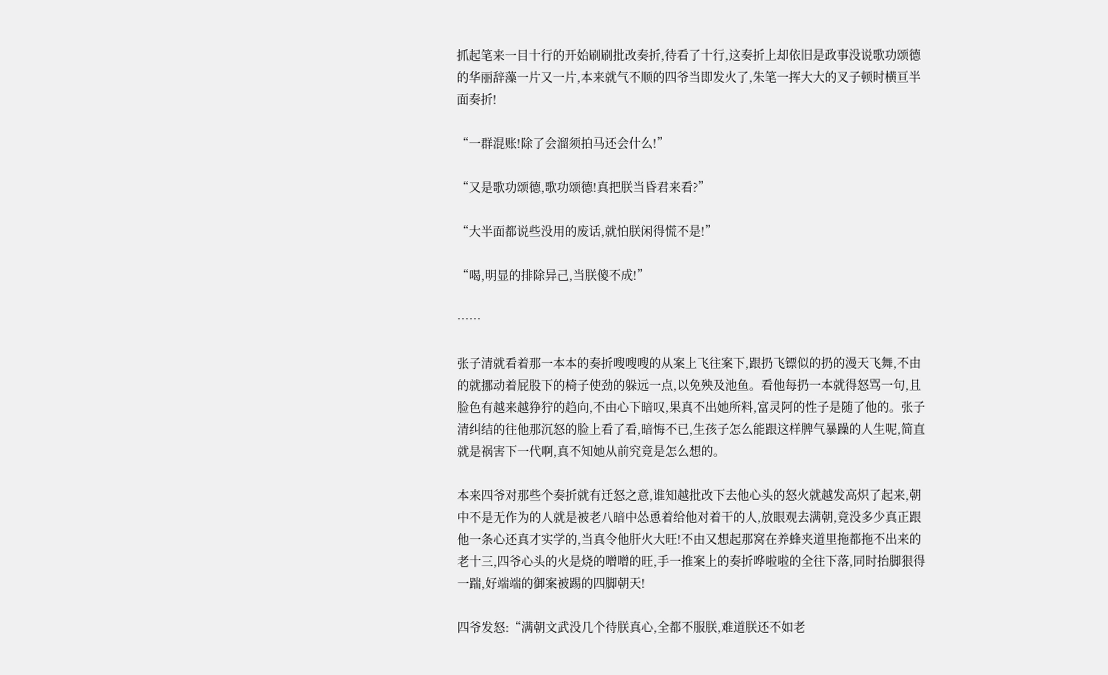抓起笔来一目十行的开始刷刷批改奏折,待看了十行,这奏折上却依旧是政事没说歌功颂德的华丽辞藻一片又一片,本来就气不顺的四爷当即发火了,朱笔一挥大大的叉子顿时横亘半面奏折!

“一群混账!除了会溜须拍马还会什么!”

“又是歌功颂德,歌功颂德!真把朕当昏君来看?”

“大半面都说些没用的废话,就怕朕闲得慌不是!”

“喝,明显的排除异己,当朕傻不成!”

……

张子清就看着那一本本的奏折嗖嗖嗖的从案上飞往案下,跟扔飞镖似的扔的漫天飞舞,不由的就挪动着屁股下的椅子使劲的躲远一点,以免殃及池鱼。看他每扔一本就得怒骂一句,且脸色有越来越狰狞的趋向,不由心下暗叹,果真不出她所料,富灵阿的性子是随了他的。张子清纠结的往他那沉怒的脸上看了看,暗悔不已,生孩子怎么能跟这样脾气暴躁的人生呢,简直就是祸害下一代啊,真不知她从前究竟是怎么想的。

本来四爷对那些个奏折就有迁怒之意,谁知越批改下去他心头的怒火就越发高炽了起来,朝中不是无作为的人就是被老八暗中怂恿着给他对着干的人,放眼观去满朝,竟没多少真正跟他一条心还真才实学的,当真令他肝火大旺!不由又想起那窝在养蜂夹道里拖都拖不出来的老十三,四爷心头的火是烧的噌噌的旺,手一推案上的奏折哗啦啦的全往下落,同时抬脚狠得一踹,好端端的御案被踢的四脚朝天!

四爷发怒:“满朝文武没几个待朕真心,全都不服朕,难道朕还不如老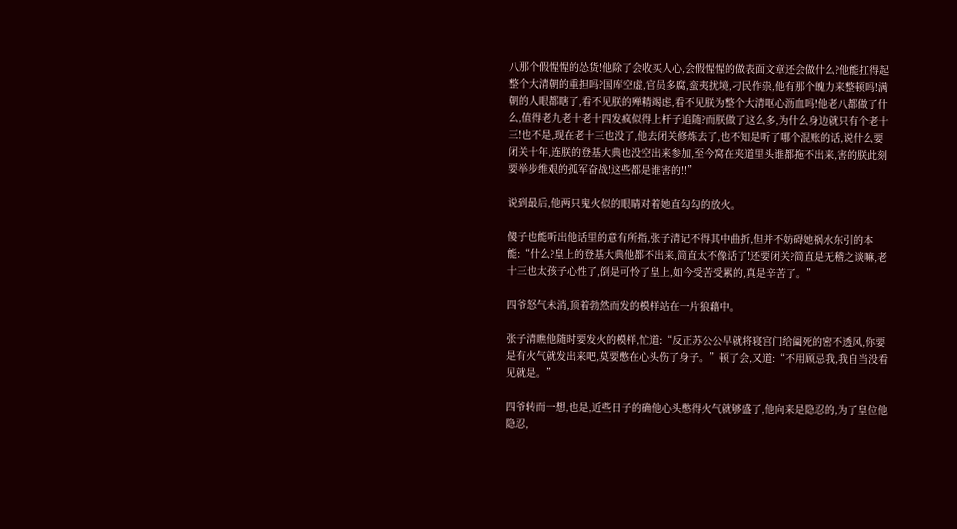八那个假惺惺的怂货!他除了会收买人心,会假惺惺的做表面文章还会做什么?他能扛得起整个大清朝的重担吗?国库空虚,官员多腐,蛮夷扰境,刁民作祟,他有那个魄力来整顿吗!满朝的人眼都瞎了,看不见朕的殚精竭虑,看不见朕为整个大清呕心沥血吗!他老八都做了什么,值得老九老十老十四发疯似得上杆子追随?而朕做了这么多,为什么身边就只有个老十三!也不是,现在老十三也没了,他去闭关修炼去了,也不知是听了哪个混账的话,说什么要闭关十年,连朕的登基大典也没空出来参加,至今窝在夹道里头谁都拖不出来,害的朕此刻要举步维艰的孤军奋战!这些都是谁害的!!”

说到最后,他两只鬼火似的眼睛对着她直勾勾的放火。

傻子也能听出他话里的意有所指,张子清记不得其中曲折,但并不妨碍她祸水东引的本能:“什么?皇上的登基大典他都不出来,简直太不像话了!还要闭关?简直是无稽之谈嘛,老十三也太孩子心性了,倒是可怜了皇上,如今受苦受累的,真是辛苦了。”

四爷怒气未消,顶着勃然而发的模样站在一片狼藉中。

张子清瞧他随时要发火的模样,忙道:“反正苏公公早就将寝宫门给阖死的密不透风,你要是有火气就发出来吧,莫要憋在心头伤了身子。”顿了会,又道:“不用顾忌我,我自当没看见就是。”

四爷转而一想,也是,近些日子的确他心头憋得火气就够盛了,他向来是隐忍的,为了皇位他隐忍,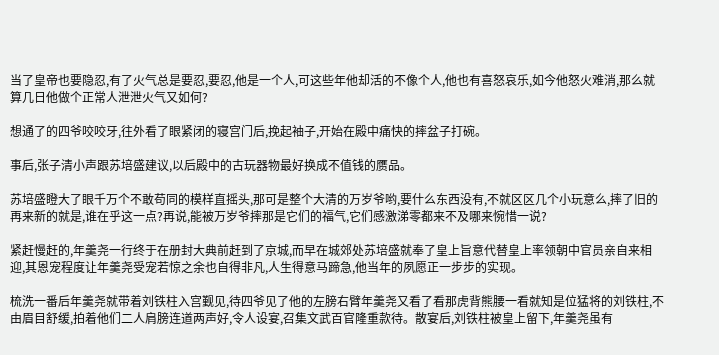当了皇帝也要隐忍,有了火气总是要忍,要忍,他是一个人,可这些年他却活的不像个人,他也有喜怒哀乐,如今他怒火难消,那么就算几日他做个正常人泄泄火气又如何?

想通了的四爷咬咬牙,往外看了眼紧闭的寝宫门后,挽起袖子,开始在殿中痛快的摔盆子打碗。

事后,张子清小声跟苏培盛建议,以后殿中的古玩器物最好换成不值钱的赝品。

苏培盛瞪大了眼千万个不敢苟同的模样直摇头,那可是整个大清的万岁爷哟,要什么东西没有,不就区区几个小玩意么,摔了旧的再来新的就是,谁在乎这一点?再说,能被万岁爷摔那是它们的福气,它们感激涕零都来不及哪来惋惜一说?

紧赶慢赶的,年羹尧一行终于在册封大典前赶到了京城,而早在城郊处苏培盛就奉了皇上旨意代替皇上率领朝中官员亲自来相迎,其恩宠程度让年羹尧受宠若惊之余也自得非凡,人生得意马蹄急,他当年的夙愿正一步步的实现。

梳洗一番后年羹尧就带着刘铁柱入宫觐见,待四爷见了他的左膀右臂年羹尧又看了看那虎背熊腰一看就知是位猛将的刘铁柱,不由眉目舒缓,拍着他们二人肩膀连道两声好,令人设宴,召集文武百官隆重款待。散宴后,刘铁柱被皇上留下,年羹尧虽有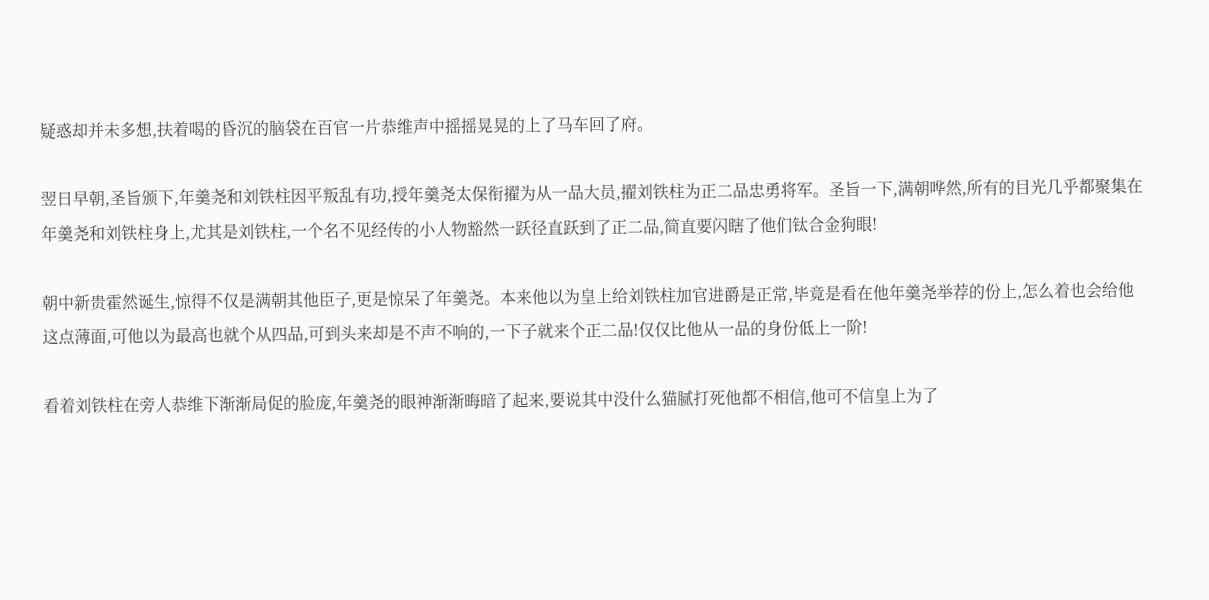疑惑却并未多想,扶着喝的昏沉的脑袋在百官一片恭维声中摇摇晃晃的上了马车回了府。

翌日早朝,圣旨颁下,年羹尧和刘铁柱因平叛乱有功,授年羹尧太保衔擢为从一品大员,擢刘铁柱为正二品忠勇将军。圣旨一下,满朝哗然,所有的目光几乎都聚集在年羹尧和刘铁柱身上,尤其是刘铁柱,一个名不见经传的小人物豁然一跃径直跃到了正二品,简直要闪瞎了他们钛合金狗眼!

朝中新贵霍然诞生,惊得不仅是满朝其他臣子,更是惊呆了年羹尧。本来他以为皇上给刘铁柱加官进爵是正常,毕竟是看在他年羹尧举荐的份上,怎么着也会给他这点薄面,可他以为最高也就个从四品,可到头来却是不声不响的,一下子就来个正二品!仅仅比他从一品的身份低上一阶!

看着刘铁柱在旁人恭维下渐渐局促的脸庞,年羹尧的眼神渐渐晦暗了起来,要说其中没什么猫腻打死他都不相信,他可不信皇上为了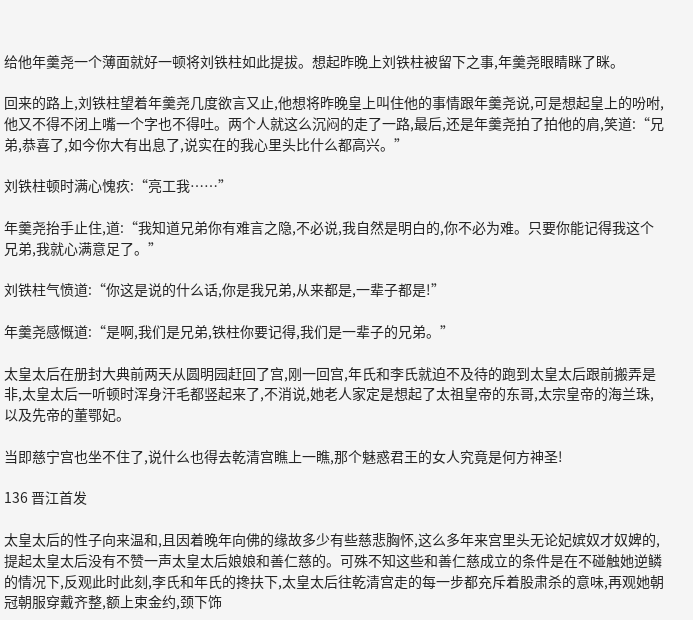给他年羹尧一个薄面就好一顿将刘铁柱如此提拔。想起昨晚上刘铁柱被留下之事,年羹尧眼睛眯了眯。

回来的路上,刘铁柱望着年羹尧几度欲言又止,他想将昨晚皇上叫住他的事情跟年羹尧说,可是想起皇上的吩咐,他又不得不闭上嘴一个字也不得吐。两个人就这么沉闷的走了一路,最后,还是年羹尧拍了拍他的肩,笑道:“兄弟,恭喜了,如今你大有出息了,说实在的我心里头比什么都高兴。”

刘铁柱顿时满心愧疚:“亮工我……”

年羹尧抬手止住,道:“我知道兄弟你有难言之隐,不必说,我自然是明白的,你不必为难。只要你能记得我这个兄弟,我就心满意足了。”

刘铁柱气愤道:“你这是说的什么话,你是我兄弟,从来都是,一辈子都是!”

年羹尧感慨道:“是啊,我们是兄弟,铁柱你要记得,我们是一辈子的兄弟。”

太皇太后在册封大典前两天从圆明园赶回了宫,刚一回宫,年氏和李氏就迫不及待的跑到太皇太后跟前搬弄是非,太皇太后一听顿时浑身汗毛都竖起来了,不消说,她老人家定是想起了太祖皇帝的东哥,太宗皇帝的海兰珠,以及先帝的董鄂妃。

当即慈宁宫也坐不住了,说什么也得去乾清宫瞧上一瞧,那个魅惑君王的女人究竟是何方神圣!

136 晋江首发

太皇太后的性子向来温和,且因着晚年向佛的缘故多少有些慈悲胸怀,这么多年来宫里头无论妃嫔奴才奴婢的,提起太皇太后没有不赞一声太皇太后娘娘和善仁慈的。可殊不知这些和善仁慈成立的条件是在不碰触她逆鳞的情况下,反观此时此刻,李氏和年氏的搀扶下,太皇太后往乾清宫走的每一步都充斥着股肃杀的意味,再观她朝冠朝服穿戴齐整,额上束金约,颈下饰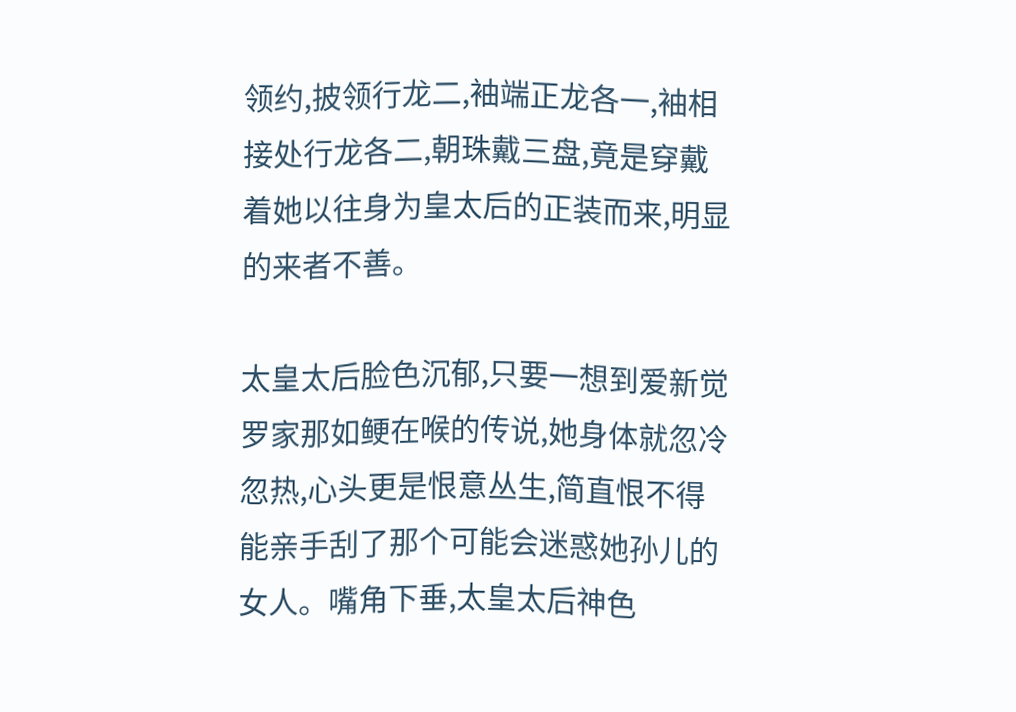领约,披领行龙二,袖端正龙各一,袖相接处行龙各二,朝珠戴三盘,竟是穿戴着她以往身为皇太后的正装而来,明显的来者不善。

太皇太后脸色沉郁,只要一想到爱新觉罗家那如鲠在喉的传说,她身体就忽冷忽热,心头更是恨意丛生,简直恨不得能亲手刮了那个可能会迷惑她孙儿的女人。嘴角下垂,太皇太后神色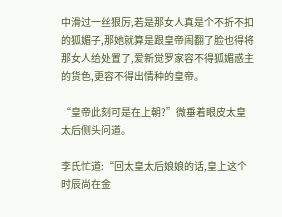中滑过一丝狠厉,若是那女人真是个不折不扣的狐媚子,那她就算是跟皇帝闹翻了脸也得将那女人给处置了,爱新觉罗家容不得狐媚惑主的货色,更容不得出情种的皇帝。

“皇帝此刻可是在上朝?”微垂着眼皮太皇太后侧头问道。

李氏忙道:“回太皇太后娘娘的话,皇上这个时辰尚在金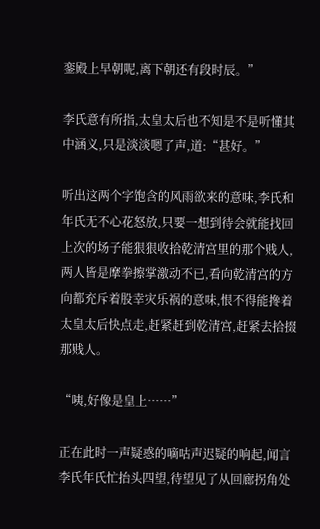銮殿上早朝呢,离下朝还有段时辰。”

李氏意有所指,太皇太后也不知是不是听懂其中涵义,只是淡淡嗯了声,道:“甚好。”

听出这两个字饱含的风雨欲来的意味,李氏和年氏无不心花怒放,只要一想到待会就能找回上次的场子能狠狠收拾乾清宫里的那个贱人,两人皆是摩拳擦掌激动不已,看向乾清宫的方向都充斥着股幸灾乐祸的意味,恨不得能搀着太皇太后快点走,赶紧赶到乾清宫,赶紧去拾掇那贱人。

“咦,好像是皇上……”

正在此时一声疑惑的嘀咕声迟疑的响起,闻言李氏年氏忙抬头四望,待望见了从回廊拐角处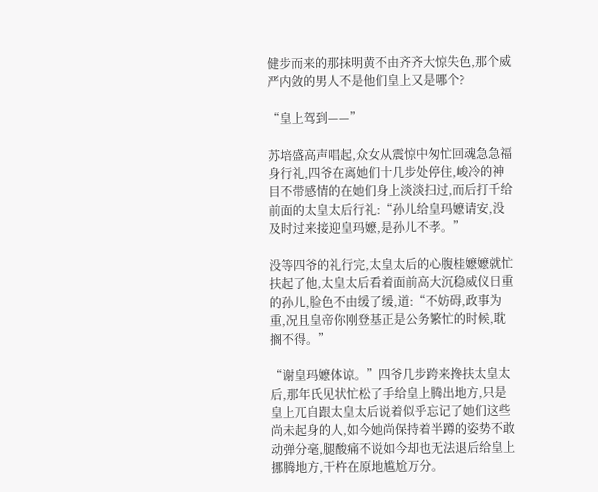健步而来的那抹明黄不由齐齐大惊失色,那个威严内敛的男人不是他们皇上又是哪个?

“皇上驾到——”

苏培盛高声唱起,众女从震惊中匆忙回魂急急福身行礼,四爷在离她们十几步处停住,峻冷的神目不带感情的在她们身上淡淡扫过,而后打千给前面的太皇太后行礼:“孙儿给皇玛嬷请安,没及时过来接迎皇玛嬷,是孙儿不孝。”

没等四爷的礼行完,太皇太后的心腹桂嬷嬷就忙扶起了他,太皇太后看着面前高大沉稳威仪日重的孙儿,脸色不由缓了缓,道:“不妨碍,政事为重,况且皇帝你刚登基正是公务繁忙的时候,耽搁不得。”

“谢皇玛嬷体谅。”四爷几步跨来搀扶太皇太后,那年氏见状忙松了手给皇上腾出地方,只是皇上兀自跟太皇太后说着似乎忘记了她们这些尚未起身的人,如今她尚保持着半蹲的姿势不敢动弹分毫,腿酸痛不说如今却也无法退后给皇上挪腾地方,干杵在原地尴尬万分。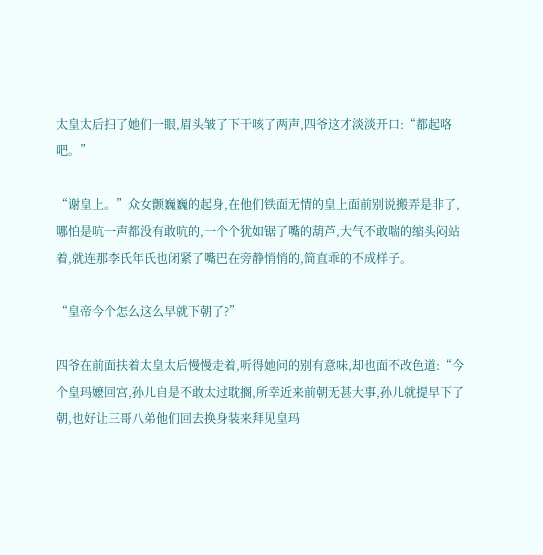太皇太后扫了她们一眼,眉头皱了下干咳了两声,四爷这才淡淡开口:“都起咯吧。”

“谢皇上。”众女颤巍巍的起身,在他们铁面无情的皇上面前别说搬弄是非了,哪怕是吭一声都没有敢吭的,一个个犹如锯了嘴的葫芦,大气不敢喘的缩头闷站着,就连那李氏年氏也闭紧了嘴巴在旁静悄悄的,简直乖的不成样子。

“皇帝今个怎么这么早就下朝了?”

四爷在前面扶着太皇太后慢慢走着,听得她问的别有意味,却也面不改色道:“今个皇玛嬷回宫,孙儿自是不敢太过耽搁,所幸近来前朝无甚大事,孙儿就提早下了朝,也好让三哥八弟他们回去换身装来拜见皇玛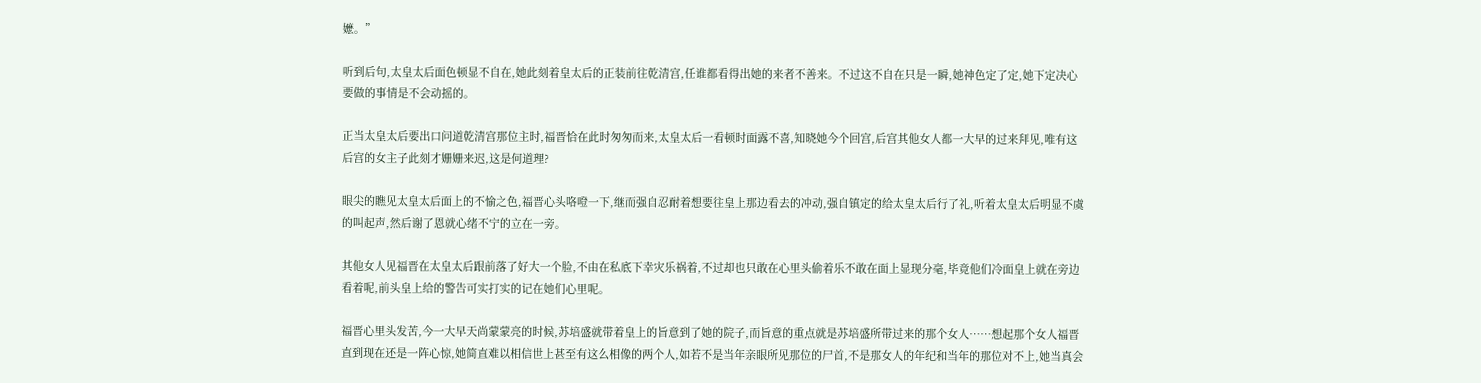嬷。”

听到后句,太皇太后面色顿显不自在,她此刻着皇太后的正装前往乾清宫,任谁都看得出她的来者不善来。不过这不自在只是一瞬,她神色定了定,她下定决心要做的事情是不会动摇的。

正当太皇太后要出口问道乾清宫那位主时,福晋恰在此时匆匆而来,太皇太后一看顿时面露不喜,知晓她今个回宫,后宫其他女人都一大早的过来拜见,唯有这后宫的女主子此刻才姗姗来迟,这是何道理?

眼尖的瞧见太皇太后面上的不愉之色,福晋心头咯噔一下,继而强自忍耐着想要往皇上那边看去的冲动,强自镇定的给太皇太后行了礼,听着太皇太后明显不虞的叫起声,然后谢了恩就心绪不宁的立在一旁。

其他女人见福晋在太皇太后跟前落了好大一个脸,不由在私底下幸灾乐祸着,不过却也只敢在心里头偷着乐不敢在面上显现分毫,毕竟他们冷面皇上就在旁边看着呢,前头皇上给的警告可实打实的记在她们心里呢。

福晋心里头发苦,今一大早天尚蒙蒙亮的时候,苏培盛就带着皇上的旨意到了她的院子,而旨意的重点就是苏培盛所带过来的那个女人……想起那个女人福晋直到现在还是一阵心惊,她简直难以相信世上甚至有这么相像的两个人,如若不是当年亲眼所见那位的尸首,不是那女人的年纪和当年的那位对不上,她当真会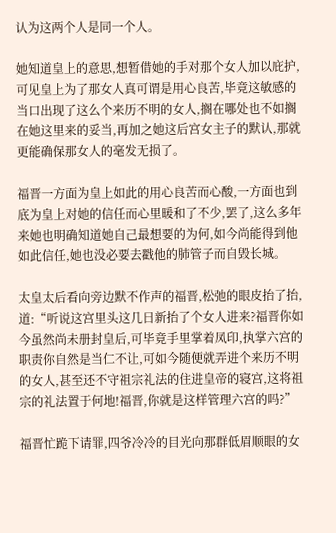认为这两个人是同一个人。

她知道皇上的意思,想暂借她的手对那个女人加以庇护,可见皇上为了那女人真可谓是用心良苦,毕竟这敏感的当口出现了这么个来历不明的女人,搁在哪处也不如搁在她这里来的妥当,再加之她这后宫女主子的默认,那就更能确保那女人的毫发无损了。

福晋一方面为皇上如此的用心良苦而心酸,一方面也到底为皇上对她的信任而心里暖和了不少,罢了,这么多年来她也明确知道她自己最想要的为何,如今尚能得到他如此信任,她也没必要去戳他的肺管子而自毁长城。

太皇太后看向旁边默不作声的福晋,松弛的眼皮抬了抬,道:“听说这宫里头这几日新抬了个女人进来?福晋你如今虽然尚未册封皇后,可毕竟手里掌着凤印,执掌六宫的职责你自然是当仁不让,可如今随便就弄进个来历不明的女人,甚至还不守祖宗礼法的住进皇帝的寝宫,这将祖宗的礼法置于何地!福晋,你就是这样管理六宫的吗?”

福晋忙跪下请罪,四爷冷冷的目光向那群低眉顺眼的女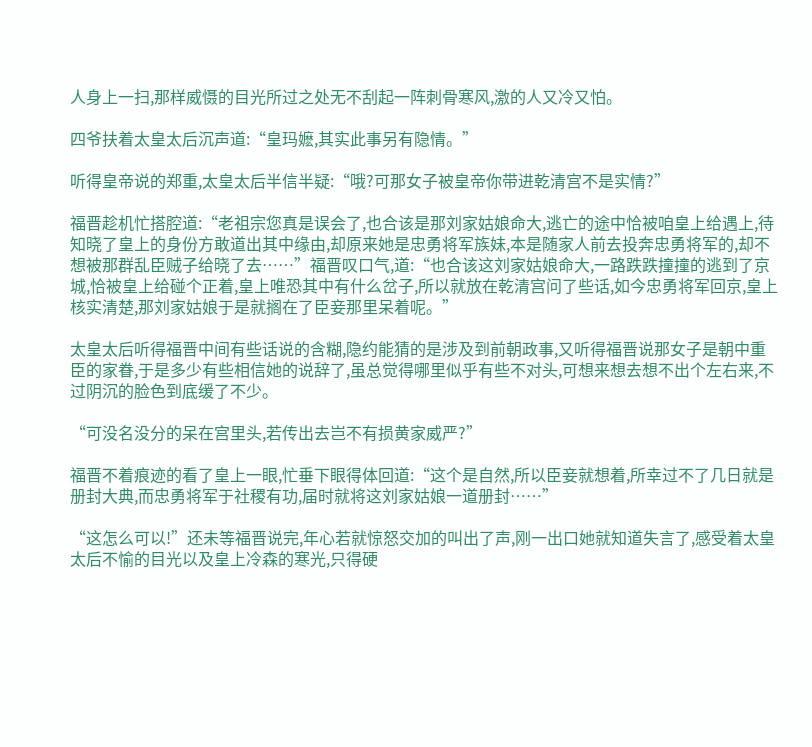人身上一扫,那样威慑的目光所过之处无不刮起一阵刺骨寒风,激的人又冷又怕。

四爷扶着太皇太后沉声道:“皇玛嬷,其实此事另有隐情。”

听得皇帝说的郑重,太皇太后半信半疑:“哦?可那女子被皇帝你带进乾清宫不是实情?”

福晋趁机忙搭腔道:“老祖宗您真是误会了,也合该是那刘家姑娘命大,逃亡的途中恰被咱皇上给遇上,待知晓了皇上的身份方敢道出其中缘由,却原来她是忠勇将军族妹,本是随家人前去投奔忠勇将军的,却不想被那群乱臣贼子给晓了去……”福晋叹口气,道:“也合该这刘家姑娘命大,一路跌跌撞撞的逃到了京城,恰被皇上给碰个正着,皇上唯恐其中有什么岔子,所以就放在乾清宫问了些话,如今忠勇将军回京,皇上核实清楚,那刘家姑娘于是就搁在了臣妾那里呆着呢。”

太皇太后听得福晋中间有些话说的含糊,隐约能猜的是涉及到前朝政事,又听得福晋说那女子是朝中重臣的家眷,于是多少有些相信她的说辞了,虽总觉得哪里似乎有些不对头,可想来想去想不出个左右来,不过阴沉的脸色到底缓了不少。

“可没名没分的呆在宫里头,若传出去岂不有损黄家威严?”

福晋不着痕迹的看了皇上一眼,忙垂下眼得体回道:“这个是自然,所以臣妾就想着,所幸过不了几日就是册封大典,而忠勇将军于社稷有功,届时就将这刘家姑娘一道册封……”

“这怎么可以!”还未等福晋说完,年心若就惊怒交加的叫出了声,刚一出口她就知道失言了,感受着太皇太后不愉的目光以及皇上冷森的寒光,只得硬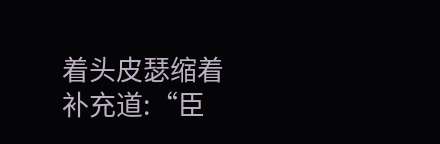着头皮瑟缩着补充道:“臣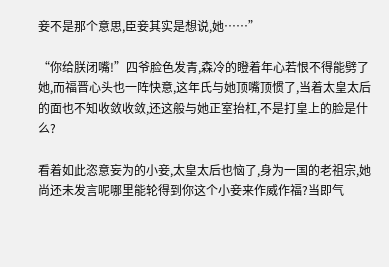妾不是那个意思,臣妾其实是想说,她……”

“你给朕闭嘴!”四爷脸色发青,森冷的瞪着年心若恨不得能劈了她,而福晋心头也一阵快意,这年氏与她顶嘴顶惯了,当着太皇太后的面也不知收敛收敛,还这般与她正室抬杠,不是打皇上的脸是什么?

看着如此恣意妄为的小妾,太皇太后也恼了,身为一国的老祖宗,她尚还未发言呢哪里能轮得到你这个小妾来作威作福?当即气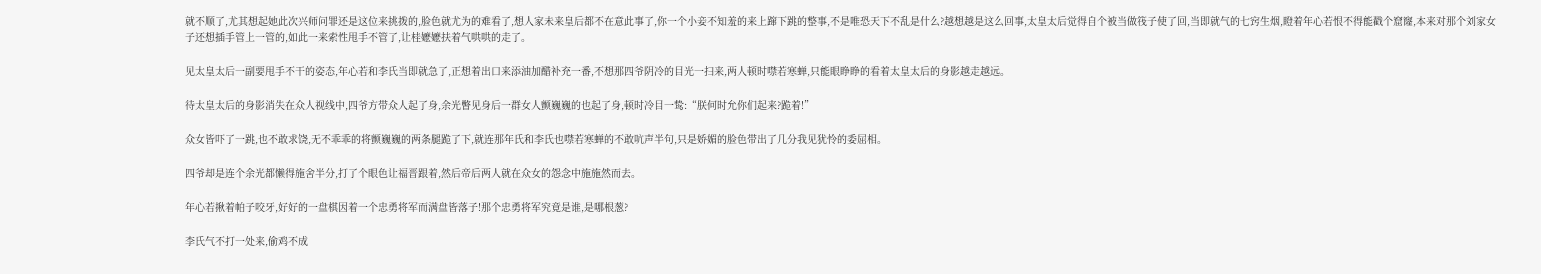就不顺了,尤其想起她此次兴师问罪还是这位来挑拨的,脸色就尤为的难看了,想人家未来皇后都不在意此事了,你一个小妾不知羞的来上蹿下跳的整事,不是唯恐天下不乱是什么?越想越是这么回事,太皇太后觉得自个被当做筏子使了回,当即就气的七窍生烟,瞪着年心若恨不得能戳个窟窿,本来对那个刘家女子还想插手管上一管的,如此一来索性甩手不管了,让桂嬷嬷扶着气哄哄的走了。

见太皇太后一副要甩手不干的姿态,年心若和李氏当即就急了,正想着出口来添油加醋补充一番,不想那四爷阴冷的目光一扫来,两人顿时噤若寒蝉,只能眼睁睁的看着太皇太后的身影越走越远。

待太皇太后的身影消失在众人视线中,四爷方带众人起了身,余光瞥见身后一群女人颤巍巍的也起了身,顿时冷目一鸷:“朕何时允你们起来?跪着!”

众女皆吓了一跳,也不敢求饶,无不乖乖的将颤巍巍的两条腿跪了下,就连那年氏和李氏也噤若寒蝉的不敢吭声半句,只是娇媚的脸色带出了几分我见犹怜的委屈相。

四爷却是连个余光都懒得施舍半分,打了个眼色让福晋跟着,然后帝后两人就在众女的怨念中施施然而去。

年心若揪着帕子咬牙,好好的一盘棋因着一个忠勇将军而满盘皆落子!那个忠勇将军究竟是谁,是哪根葱?

李氏气不打一处来,偷鸡不成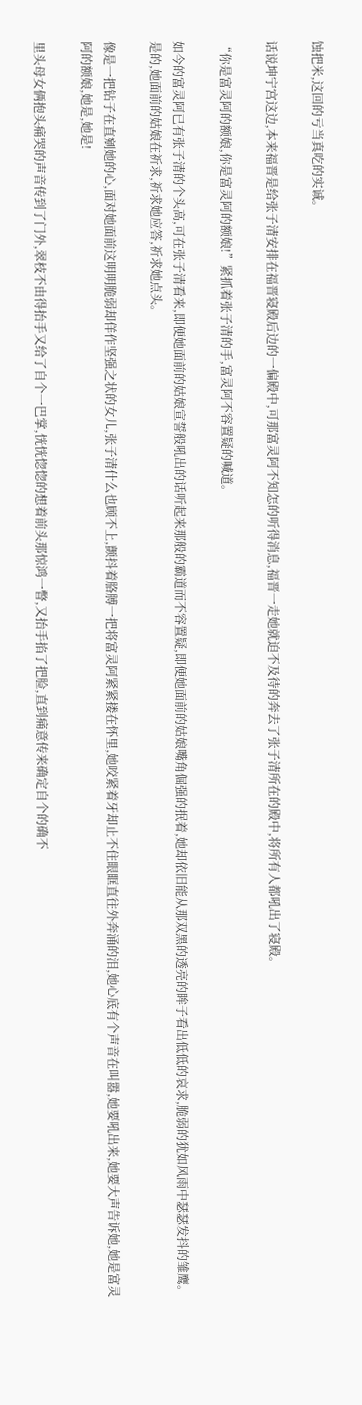蚀把米,这回的亏当真吃的实诚。

话说坤宁宫这边,本来福晋是给张子清安排在福晋寝殿后边的一偏殿中,可那富灵阿不知怎的听得消息,福晋一走她就迫不及待的奔去了张子清所在的殿中,将所有人都吼出了寝殿。

“你是富灵阿的额娘,你是富灵阿的额娘!”紧抓着张子清的手,富灵阿不容置疑的喊道。

如今的富灵阿已有张子清的个头高,可在张子清看来,即便她面前的姑娘宣誓般吼出的话听起来那般的霸道而不容置疑,即便她面前的姑娘嘴角倔强的抿着,她却依旧能从那双黑的透亮的眸子看出低低的哀求,脆弱的犹如风雨中瑟瑟发抖的雏鹰。是的,她面前的姑娘在祈求,祈求她应答,祈求她点头。

像是一把钻子在直剜她的心,面对她面前这明明脆弱却佯作坚强之状的女儿,张子清什么也顾不上,颤抖着胳膊一把将富灵阿紧紧搂在怀里,她咬紧着牙却止不住眼眶直往外奔涌的泪,她心底有个声音在叫嚣,她要吼出来,她要大声告诉她,她是富灵阿的额娘,她是,她是!

里头母女俩抱头痛哭的声音传到了门外,翠枝不由得抬手又给了自个一巴掌,恍恍惚惚的想着前头那惊鸿一瞥,又抬手掐了把脸,直到痛意传来确定自个的确不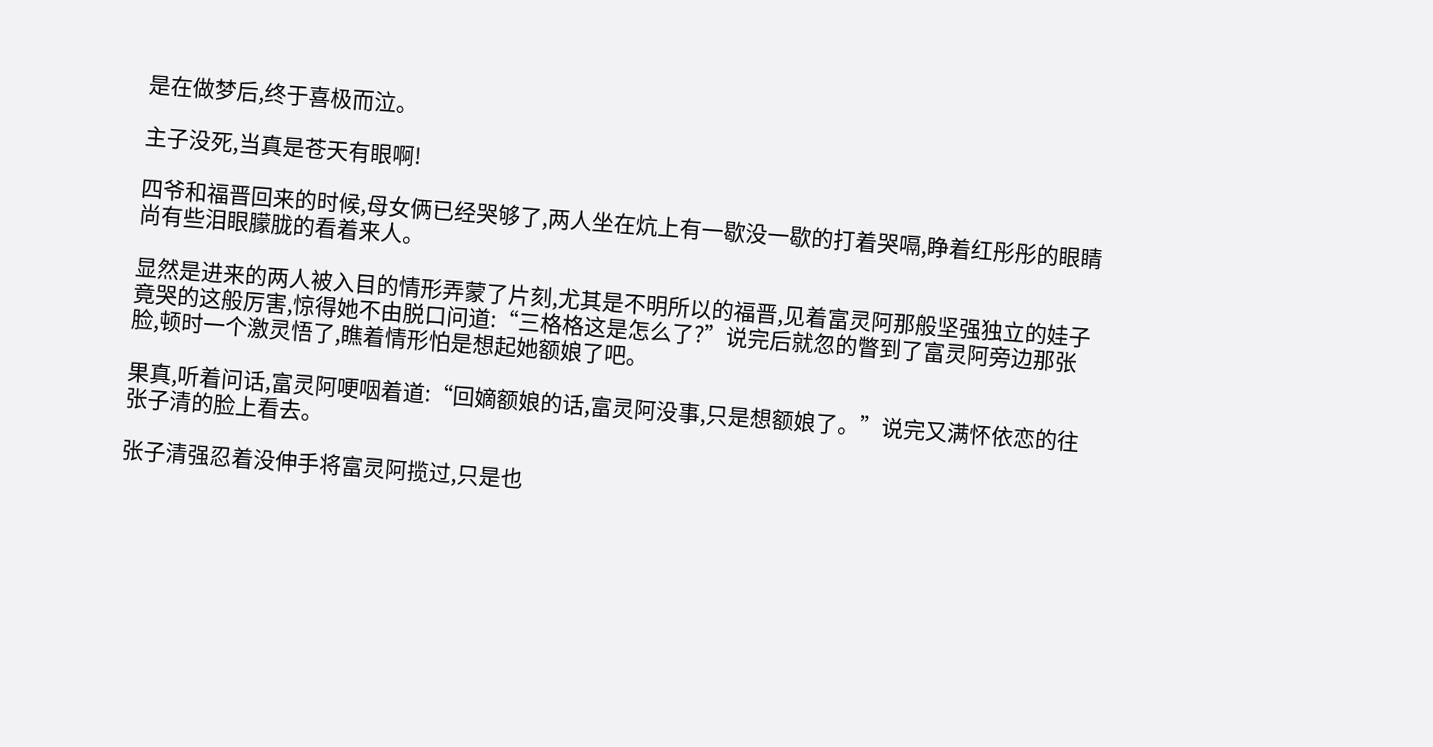是在做梦后,终于喜极而泣。

主子没死,当真是苍天有眼啊!

四爷和福晋回来的时候,母女俩已经哭够了,两人坐在炕上有一歇没一歇的打着哭嗝,睁着红彤彤的眼睛尚有些泪眼朦胧的看着来人。

显然是进来的两人被入目的情形弄蒙了片刻,尤其是不明所以的福晋,见着富灵阿那般坚强独立的娃子竟哭的这般厉害,惊得她不由脱口问道:“三格格这是怎么了?”说完后就忽的瞥到了富灵阿旁边那张脸,顿时一个激灵悟了,瞧着情形怕是想起她额娘了吧。

果真,听着问话,富灵阿哽咽着道:“回嫡额娘的话,富灵阿没事,只是想额娘了。”说完又满怀依恋的往张子清的脸上看去。

张子清强忍着没伸手将富灵阿揽过,只是也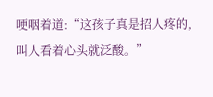哽咽着道:“这孩子真是招人疼的,叫人看着心头就泛酸。”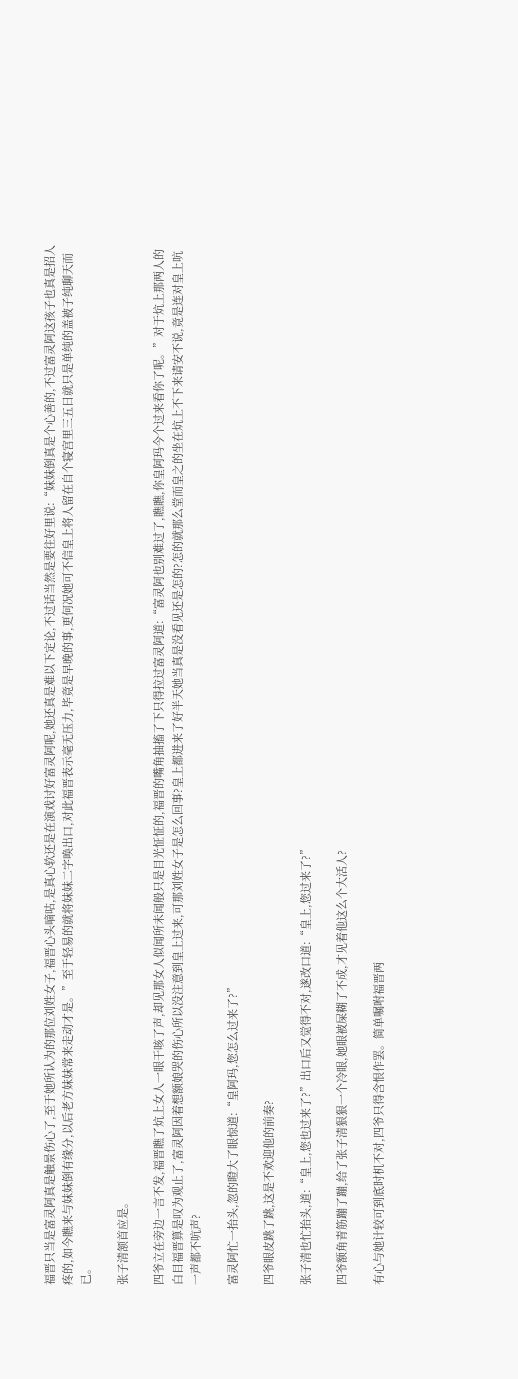福晋只当是富灵阿真是触景伤心了,至于她所认为的那位刘姓女子,福晋心头嘀咕,是真心软还是在演戏讨好富灵阿呢,她还真是难以下定论,不过话当然是要往好里说:“妹妹倒真是个心善的,不过富灵阿这孩子也真是招人疼的,如今瞧来与妹妹倒有缘分,以后老方妹妹常来走动才是。”至于轻易的就将妹妹二字唤出口,对此福晋表示毫无压力,毕竟是早晚的事,更何况她可不信皇上将人留在自个寝宫里三五日就只是单纯的盖被子纯聊天而已。

张子清颔首应是。

四爷立在旁边一言不发,福晋瞧了炕上女人一眼干咳了声,却见那女人似闻所未闻般只是目光怔怔的,福晋的嘴角抽搐了下只得拉过富灵阿道:“富灵阿也别难过了,瞧瞧,你皇阿玛今个过来看你了呢。”对于炕上那两人的白目福晋算是叹为观止了,富灵阿因着想额娘哭的伤心所以没注意到皇上过来,可那刘姓女子是怎么回事?皇上都进来了好半天她当真是没看见还是怎的?怎的就那么堂而皇之的坐在炕上不下来请安不说,竟是连对皇上吭一声都不吭声?

富灵阿忙一抬头,忽的瞪大了眼惊道:“皇阿玛,您怎么过来了?”

四爷眼皮跳了跳,这是不欢迎他的前奏?

张子清也忙抬头,道:“皇上,您也过来了?”出口后又觉得不对,遂改口道:“皇上,您过来了?”

四爷额角青筋蹦了蹦,给了张子清狠狠一个冷眼,她眼被屎糊了不成,才见着他这么个大活人?

有心与她计较可到底时机不对,四爷只得含恨作罢。简单嘱咐福晋两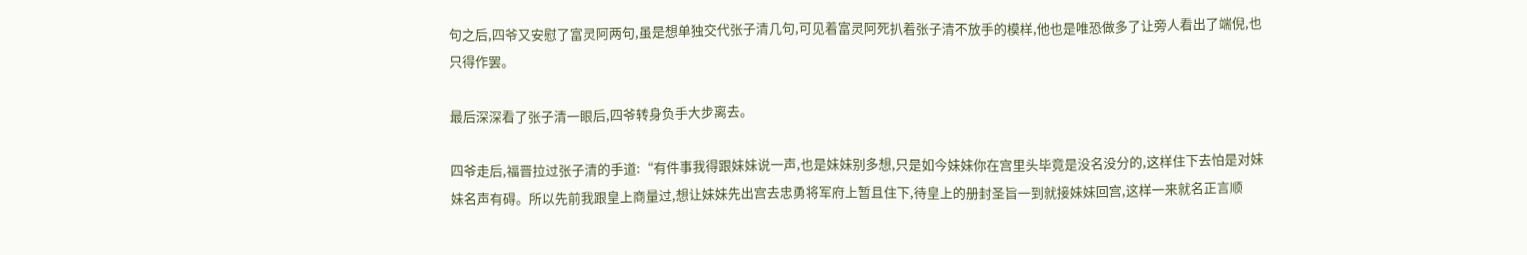句之后,四爷又安慰了富灵阿两句,虽是想单独交代张子清几句,可见着富灵阿死扒着张子清不放手的模样,他也是唯恐做多了让旁人看出了端倪,也只得作罢。

最后深深看了张子清一眼后,四爷转身负手大步离去。

四爷走后,福晋拉过张子清的手道:“有件事我得跟妹妹说一声,也是妹妹别多想,只是如今妹妹你在宫里头毕竟是没名没分的,这样住下去怕是对妹妹名声有碍。所以先前我跟皇上商量过,想让妹妹先出宫去忠勇将军府上暂且住下,待皇上的册封圣旨一到就接妹妹回宫,这样一来就名正言顺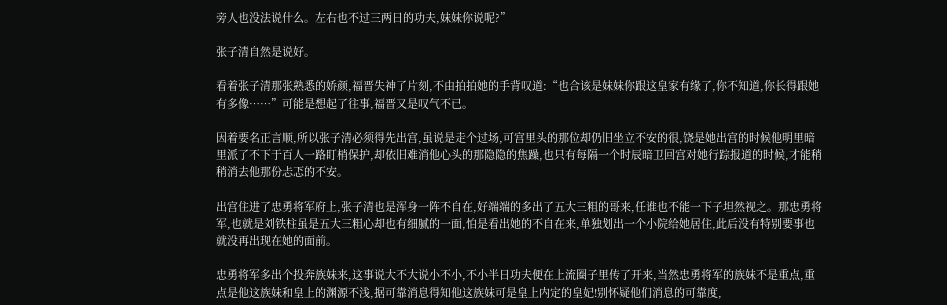旁人也没法说什么。左右也不过三两日的功夫,妹妹你说呢?”

张子清自然是说好。

看着张子清那张熟悉的娇颜,福晋失神了片刻,不由拍拍她的手背叹道:“也合该是妹妹你跟这皇家有缘了,你不知道,你长得跟她有多像……”可能是想起了往事,福晋又是叹气不已。

因着要名正言顺,所以张子清必须得先出宫,虽说是走个过场,可宫里头的那位却仍旧坐立不安的很,饶是她出宫的时候他明里暗里派了不下于百人一路盯梢保护,却依旧难消他心头的那隐隐的焦躁,也只有每隔一个时辰暗卫回宫对她行踪报道的时候,才能稍稍消去他那份忐忑的不安。

出宫住进了忠勇将军府上,张子清也是浑身一阵不自在,好端端的多出了五大三粗的哥来,任谁也不能一下子坦然视之。那忠勇将军,也就是刘铁柱虽是五大三粗心却也有细腻的一面,怕是看出她的不自在来,单独划出一个小院给她居住,此后没有特别要事也就没再出现在她的面前。

忠勇将军多出个投奔族妹来,这事说大不大说小不小,不小半日功夫便在上流圈子里传了开来,当然忠勇将军的族妹不是重点,重点是他这族妹和皇上的渊源不浅,据可靠消息得知他这族妹可是皇上内定的皇妃!别怀疑他们消息的可靠度,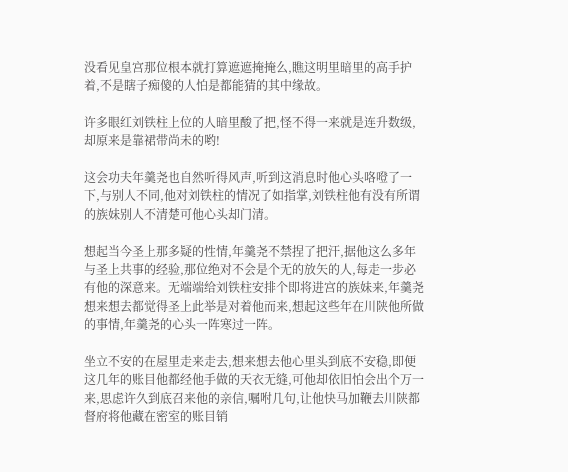没看见皇宫那位根本就打算遮遮掩掩么,瞧这明里暗里的高手护着,不是瞎子痴傻的人怕是都能猜的其中缘故。

许多眼红刘铁柱上位的人暗里酸了把,怪不得一来就是连升数级,却原来是靠裙带尚未的哟!

这会功夫年羹尧也自然听得风声,听到这消息时他心头咯噔了一下,与别人不同,他对刘铁柱的情况了如指掌,刘铁柱他有没有所谓的族妹别人不清楚可他心头却门清。

想起当今圣上那多疑的性情,年羹尧不禁捏了把汗,据他这么多年与圣上共事的经验,那位绝对不会是个无的放矢的人,每走一步必有他的深意来。无端端给刘铁柱安排个即将进宫的族妹来,年羹尧想来想去都觉得圣上此举是对着他而来,想起这些年在川陕他所做的事情,年羹尧的心头一阵寒过一阵。

坐立不安的在屋里走来走去,想来想去他心里头到底不安稳,即便这几年的账目他都经他手做的天衣无缝,可他却依旧怕会出个万一来,思虑许久到底召来他的亲信,嘱咐几句,让他快马加鞭去川陕都督府将他藏在密室的账目销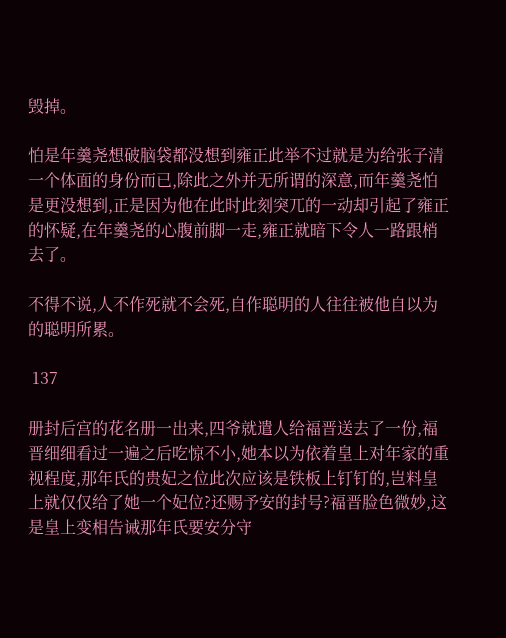毁掉。

怕是年羹尧想破脑袋都没想到雍正此举不过就是为给张子清一个体面的身份而已,除此之外并无所谓的深意,而年羹尧怕是更没想到,正是因为他在此时此刻突兀的一动却引起了雍正的怀疑,在年羹尧的心腹前脚一走,雍正就暗下令人一路跟梢去了。

不得不说,人不作死就不会死,自作聪明的人往往被他自以为的聪明所累。

 137

册封后宫的花名册一出来,四爷就遣人给福晋送去了一份,福晋细细看过一遍之后吃惊不小,她本以为依着皇上对年家的重视程度,那年氏的贵妃之位此次应该是铁板上钉钉的,岂料皇上就仅仅给了她一个妃位?还赐予安的封号?福晋脸色微妙,这是皇上变相告诫那年氏要安分守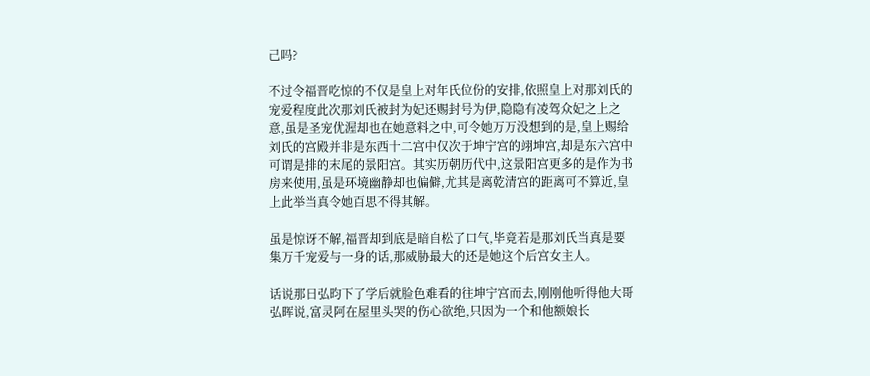己吗?

不过令福晋吃惊的不仅是皇上对年氏位份的安排,依照皇上对那刘氏的宠爱程度此次那刘氏被封为妃还赐封号为伊,隐隐有凌驾众妃之上之意,虽是圣宠优渥却也在她意料之中,可令她万万没想到的是,皇上赐给刘氏的宫殿并非是东西十二宫中仅次于坤宁宫的翊坤宫,却是东六宫中可谓是排的末尾的景阳宫。其实历朝历代中,这景阳宫更多的是作为书房来使用,虽是环境幽静却也偏僻,尤其是离乾清宫的距离可不算近,皇上此举当真令她百思不得其解。

虽是惊讶不解,福晋却到底是暗自松了口气,毕竟若是那刘氏当真是要集万千宠爱与一身的话,那威胁最大的还是她这个后宫女主人。

话说那日弘昀下了学后就脸色难看的往坤宁宫而去,刚刚他听得他大哥弘晖说,富灵阿在屋里头哭的伤心欲绝,只因为一个和他额娘长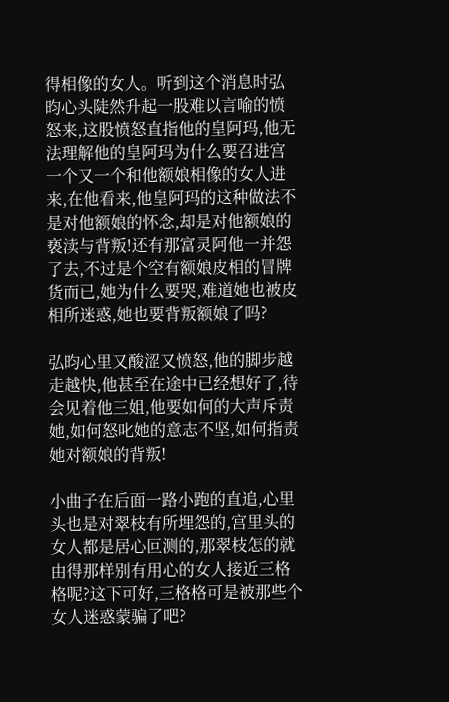得相像的女人。听到这个消息时弘昀心头陡然升起一股难以言喻的愤怒来,这股愤怒直指他的皇阿玛,他无法理解他的皇阿玛为什么要召进宫一个又一个和他额娘相像的女人进来,在他看来,他皇阿玛的这种做法不是对他额娘的怀念,却是对他额娘的亵渎与背叛!还有那富灵阿他一并怨了去,不过是个空有额娘皮相的冒牌货而已,她为什么要哭,难道她也被皮相所迷惑,她也要背叛额娘了吗?

弘昀心里又酸涩又愤怒,他的脚步越走越快,他甚至在途中已经想好了,待会见着他三姐,他要如何的大声斥责她,如何怒叱她的意志不坚,如何指责她对额娘的背叛!

小曲子在后面一路小跑的直追,心里头也是对翠枝有所埋怨的,宫里头的女人都是居心叵测的,那翠枝怎的就由得那样别有用心的女人接近三格格呢?这下可好,三格格可是被那些个女人迷惑蒙骗了吧?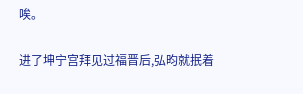唉。

进了坤宁宫拜见过福晋后,弘昀就抿着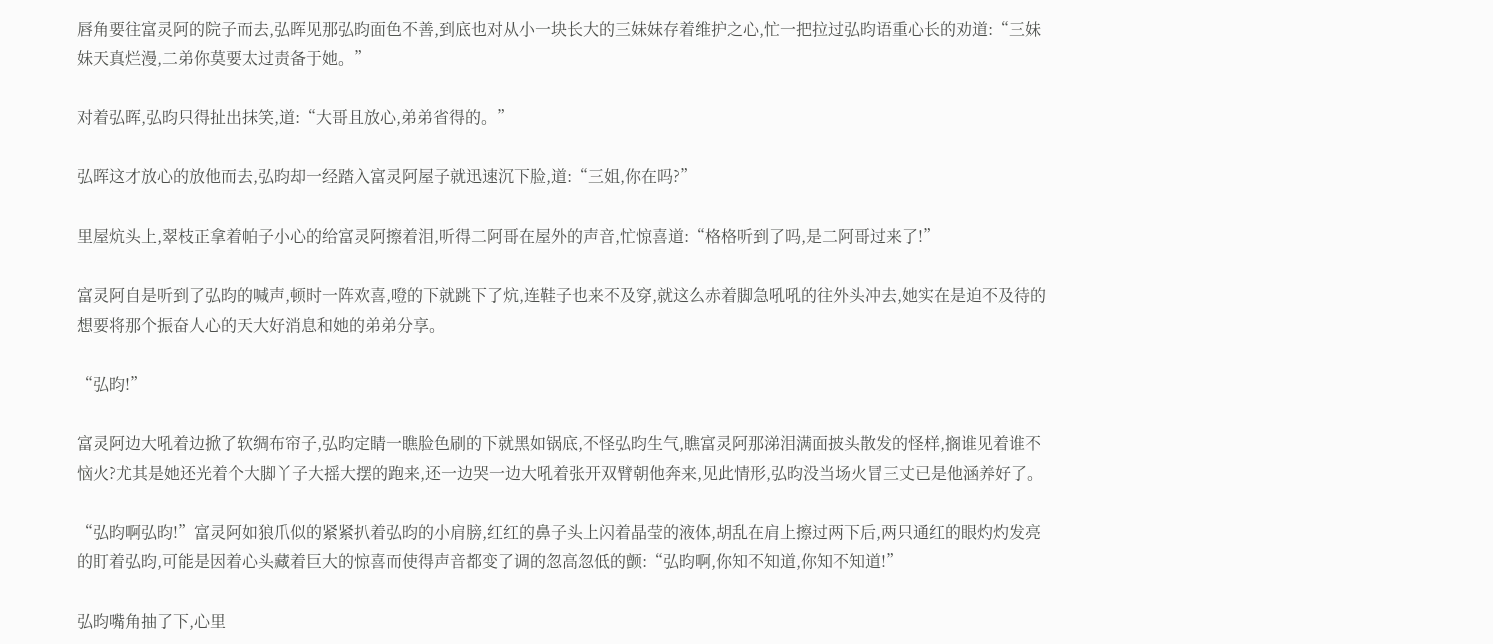唇角要往富灵阿的院子而去,弘晖见那弘昀面色不善,到底也对从小一块长大的三妹妹存着维护之心,忙一把拉过弘昀语重心长的劝道:“三妹妹天真烂漫,二弟你莫要太过责备于她。”

对着弘晖,弘昀只得扯出抹笑,道:“大哥且放心,弟弟省得的。”

弘晖这才放心的放他而去,弘昀却一经踏入富灵阿屋子就迅速沉下脸,道:“三姐,你在吗?”

里屋炕头上,翠枝正拿着帕子小心的给富灵阿擦着泪,听得二阿哥在屋外的声音,忙惊喜道:“格格听到了吗,是二阿哥过来了!”

富灵阿自是听到了弘昀的喊声,顿时一阵欢喜,噔的下就跳下了炕,连鞋子也来不及穿,就这么赤着脚急吼吼的往外头冲去,她实在是迫不及待的想要将那个振奋人心的天大好消息和她的弟弟分享。

“弘昀!”

富灵阿边大吼着边掀了软绸布帘子,弘昀定睛一瞧脸色刷的下就黑如锅底,不怪弘昀生气,瞧富灵阿那涕泪满面披头散发的怪样,搁谁见着谁不恼火?尤其是她还光着个大脚丫子大摇大摆的跑来,还一边哭一边大吼着张开双臂朝他奔来,见此情形,弘昀没当场火冒三丈已是他涵养好了。

“弘昀啊弘昀!”富灵阿如狼爪似的紧紧扒着弘昀的小肩膀,红红的鼻子头上闪着晶莹的液体,胡乱在肩上擦过两下后,两只通红的眼灼灼发亮的盯着弘昀,可能是因着心头藏着巨大的惊喜而使得声音都变了调的忽高忽低的颤:“弘昀啊,你知不知道,你知不知道!”

弘昀嘴角抽了下,心里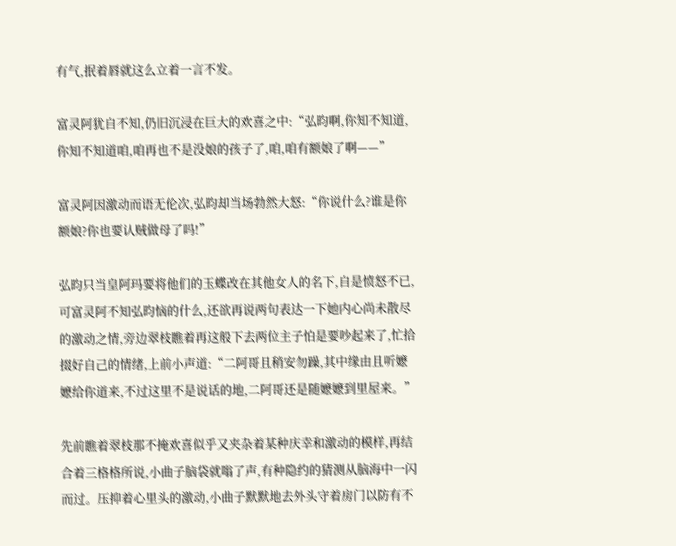有气,抿着唇就这么立着一言不发。

富灵阿犹自不知,仍旧沉浸在巨大的欢喜之中:“弘昀啊,你知不知道,你知不知道咱,咱再也不是没娘的孩子了,咱,咱有额娘了啊——”

富灵阿因激动而语无伦次,弘昀却当场勃然大怒:“你说什么?谁是你额娘?你也要认贼做母了吗!”

弘昀只当皇阿玛要将他们的玉蝶改在其他女人的名下,自是愤怒不已,可富灵阿不知弘昀恼的什么,还欲再说两句表达一下她内心尚未散尽的激动之情,旁边翠枝瞧着再这般下去两位主子怕是要吵起来了,忙拾掇好自己的情绪,上前小声道:“二阿哥且稍安勿躁,其中缘由且听嬷嬷给你道来,不过这里不是说话的地,二阿哥还是随嬷嬷到里屋来。”

先前瞧着翠枝那不掩欢喜似乎又夹杂着某种庆幸和激动的模样,再结合着三格格所说,小曲子脑袋就嗡了声,有种隐约的猜测从脑海中一闪而过。压抑着心里头的激动,小曲子默默地去外头守着房门以防有不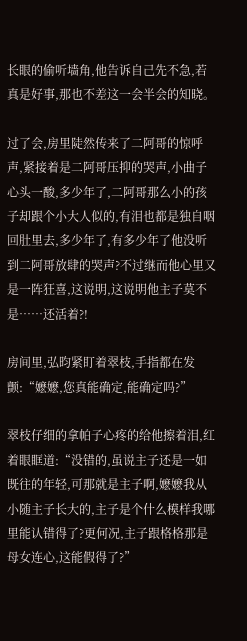长眼的偷听墙角,他告诉自己先不急,若真是好事,那也不差这一会半会的知晓。

过了会,房里陡然传来了二阿哥的惊呼声,紧接着是二阿哥压抑的哭声,小曲子心头一酸,多少年了,二阿哥那么小的孩子却跟个小大人似的,有泪也都是独自咽回肚里去,多少年了,有多少年了他没听到二阿哥放肆的哭声?不过继而他心里又是一阵狂喜,这说明,这说明他主子莫不是……还活着?!

房间里,弘昀紧盯着翠枝,手指都在发颤:“嬷嬷,您真能确定,能确定吗?”

翠枝仔细的拿帕子心疼的给他擦着泪,红着眼眶道:“没错的,虽说主子还是一如既往的年轻,可那就是主子啊,嬷嬷我从小随主子长大的,主子是个什么模样我哪里能认错得了?更何况,主子跟格格那是母女连心,这能假得了?”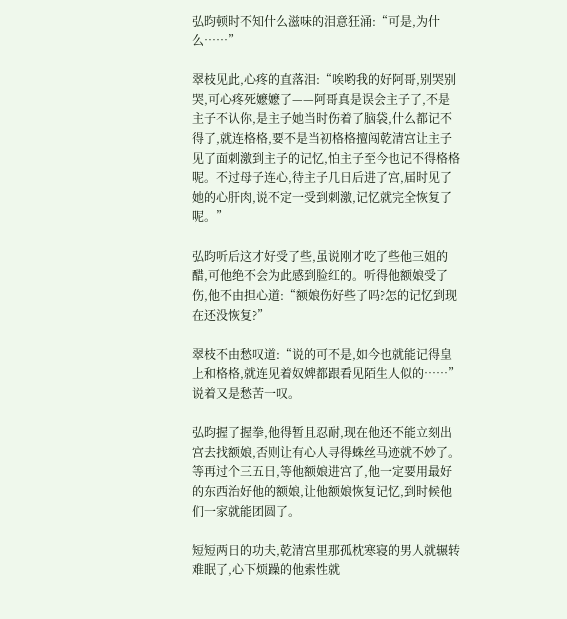弘昀顿时不知什么滋味的泪意狂涌:“可是,为什么……”

翠枝见此,心疼的直落泪:“唉哟我的好阿哥,别哭别哭,可心疼死嬷嬷了——阿哥真是误会主子了,不是主子不认你,是主子她当时伤着了脑袋,什么都记不得了,就连格格,要不是当初格格擅闯乾清宫让主子见了面刺激到主子的记忆,怕主子至今也记不得格格呢。不过母子连心,待主子几日后进了宫,届时见了她的心肝肉,说不定一受到刺激,记忆就完全恢复了呢。”

弘昀听后这才好受了些,虽说刚才吃了些他三姐的醋,可他绝不会为此感到脸红的。听得他额娘受了伤,他不由担心道:“额娘伤好些了吗?怎的记忆到现在还没恢复?”

翠枝不由愁叹道:“说的可不是,如今也就能记得皇上和格格,就连见着奴婢都跟看见陌生人似的……”说着又是愁苦一叹。

弘昀握了握拳,他得暂且忍耐,现在他还不能立刻出宫去找额娘,否则让有心人寻得蛛丝马迹就不妙了。等再过个三五日,等他额娘进宫了,他一定要用最好的东西治好他的额娘,让他额娘恢复记忆,到时候他们一家就能团圆了。

短短两日的功夫,乾清宫里那孤枕寒寝的男人就辗转难眠了,心下烦躁的他索性就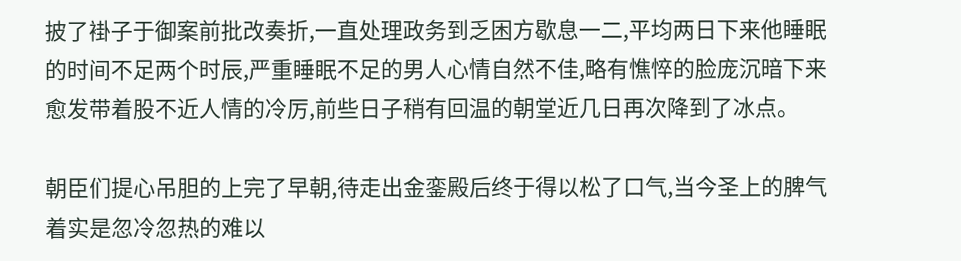披了褂子于御案前批改奏折,一直处理政务到乏困方歇息一二,平均两日下来他睡眠的时间不足两个时辰,严重睡眠不足的男人心情自然不佳,略有憔悴的脸庞沉暗下来愈发带着股不近人情的冷厉,前些日子稍有回温的朝堂近几日再次降到了冰点。

朝臣们提心吊胆的上完了早朝,待走出金銮殿后终于得以松了口气,当今圣上的脾气着实是忽冷忽热的难以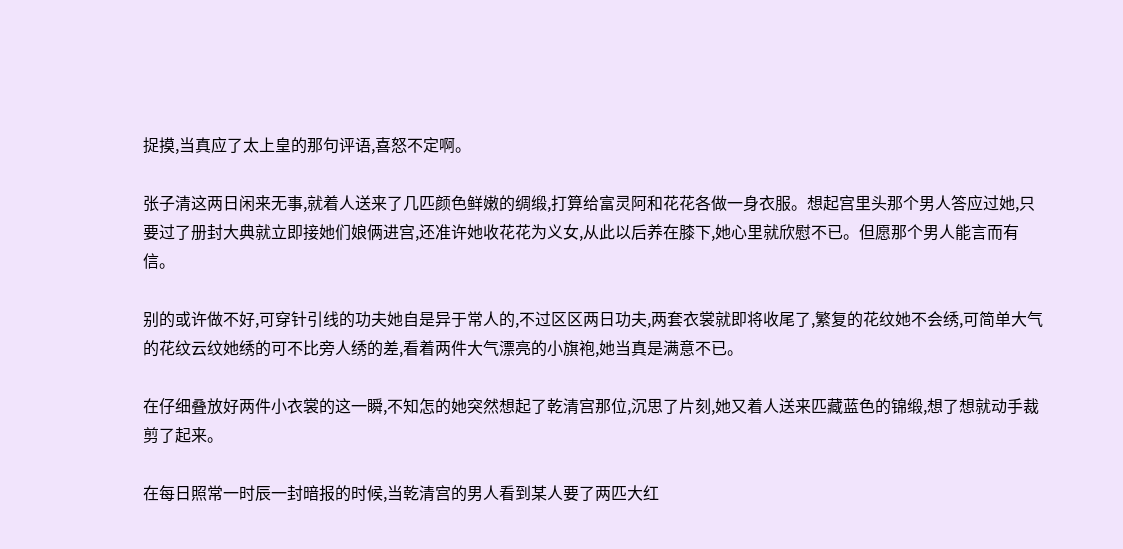捉摸,当真应了太上皇的那句评语,喜怒不定啊。

张子清这两日闲来无事,就着人送来了几匹颜色鲜嫩的绸缎,打算给富灵阿和花花各做一身衣服。想起宫里头那个男人答应过她,只要过了册封大典就立即接她们娘俩进宫,还准许她收花花为义女,从此以后养在膝下,她心里就欣慰不已。但愿那个男人能言而有信。

别的或许做不好,可穿针引线的功夫她自是异于常人的,不过区区两日功夫,两套衣裳就即将收尾了,繁复的花纹她不会绣,可简单大气的花纹云纹她绣的可不比旁人绣的差,看着两件大气漂亮的小旗袍,她当真是满意不已。

在仔细叠放好两件小衣裳的这一瞬,不知怎的她突然想起了乾清宫那位,沉思了片刻,她又着人送来匹藏蓝色的锦缎,想了想就动手裁剪了起来。

在每日照常一时辰一封暗报的时候,当乾清宫的男人看到某人要了两匹大红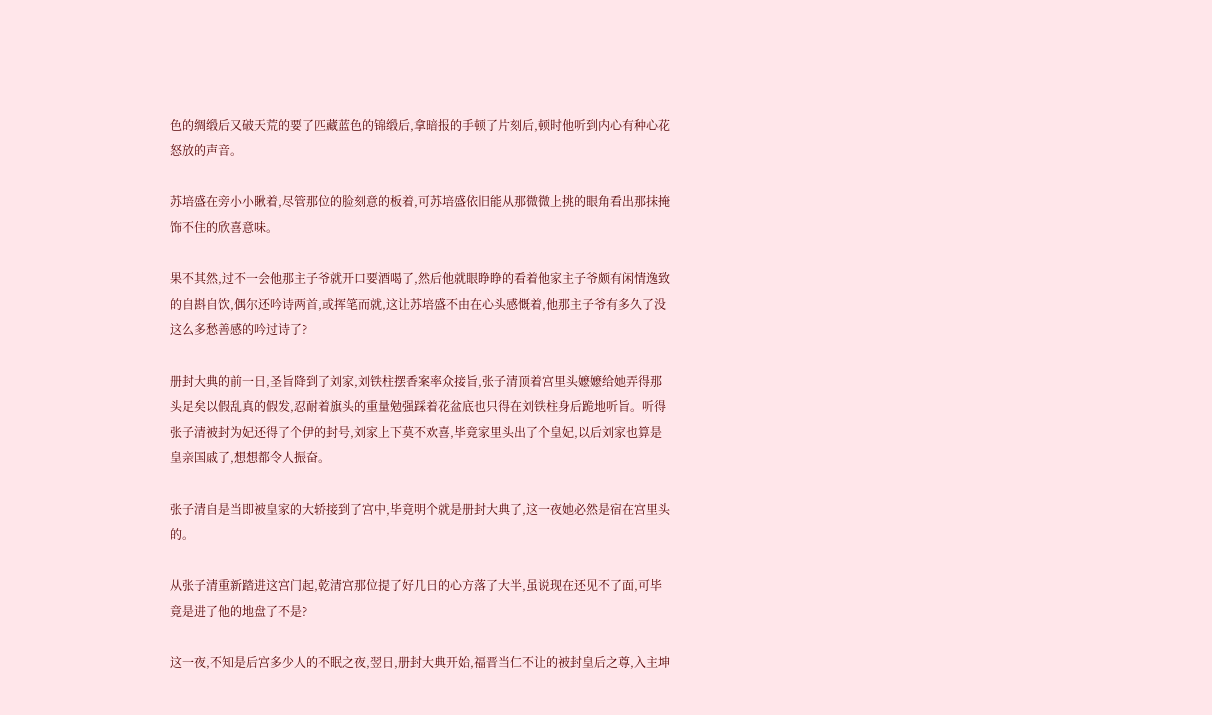色的绸缎后又破天荒的要了匹藏蓝色的锦缎后,拿暗报的手顿了片刻后,顿时他听到内心有种心花怒放的声音。

苏培盛在旁小小瞅着,尽管那位的脸刻意的板着,可苏培盛依旧能从那微微上挑的眼角看出那抹掩饰不住的欣喜意味。

果不其然,过不一会他那主子爷就开口要酒喝了,然后他就眼睁睁的看着他家主子爷颇有闲情逸致的自斟自饮,偶尔还吟诗两首,或挥笔而就,这让苏培盛不由在心头感慨着,他那主子爷有多久了没这么多愁善感的吟过诗了?

册封大典的前一日,圣旨降到了刘家,刘铁柱摆香案率众接旨,张子清顶着宫里头嬷嬷给她弄得那头足矣以假乱真的假发,忍耐着旗头的重量勉强踩着花盆底也只得在刘铁柱身后跪地听旨。听得张子清被封为妃还得了个伊的封号,刘家上下莫不欢喜,毕竟家里头出了个皇妃,以后刘家也算是皇亲国戚了,想想都令人振奋。

张子清自是当即被皇家的大轿接到了宫中,毕竟明个就是册封大典了,这一夜她必然是宿在宫里头的。

从张子清重新踏进这宫门起,乾清宫那位提了好几日的心方落了大半,虽说现在还见不了面,可毕竟是进了他的地盘了不是?

这一夜,不知是后宫多少人的不眠之夜,翌日,册封大典开始,福晋当仁不让的被封皇后之尊,入主坤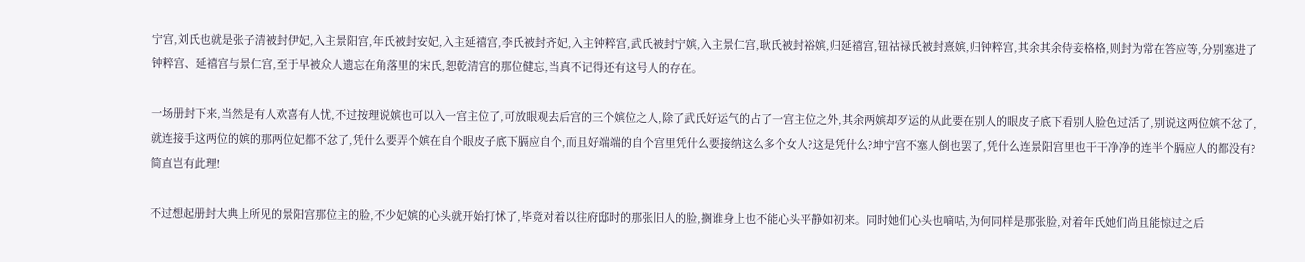宁宫,刘氏也就是张子清被封伊妃,入主景阳宫,年氏被封安妃,入主延禧宫,李氏被封齐妃,入主钟粹宫,武氏被封宁嫔,入主景仁宫,耿氏被封裕嫔,归延禧宫,钮祜禄氏被封熹嫔,归钟粹宫,其余其余侍妾格格,则封为常在答应等,分别塞进了钟粹宫、延禧宫与景仁宫,至于早被众人遗忘在角落里的宋氏,恕乾清宫的那位健忘,当真不记得还有这号人的存在。

一场册封下来,当然是有人欢喜有人忧,不过按理说嫔也可以入一宫主位了,可放眼观去后宫的三个嫔位之人,除了武氏好运气的占了一宫主位之外,其余两嫔却歹运的从此要在别人的眼皮子底下看别人脸色过活了,别说这两位嫔不忿了,就连接手这两位的嫔的那两位妃都不忿了,凭什么要弄个嫔在自个眼皮子底下膈应自个,而且好端端的自个宫里凭什么要接纳这么多个女人?这是凭什么?坤宁宫不塞人倒也罢了,凭什么连景阳宫里也干干净净的连半个膈应人的都没有?简直岂有此理!

不过想起册封大典上所见的景阳宫那位主的脸,不少妃嫔的心头就开始打怵了,毕竟对着以往府邸时的那张旧人的脸,搁谁身上也不能心头平静如初来。同时她们心头也嘀咕,为何同样是那张脸,对着年氏她们尚且能惊过之后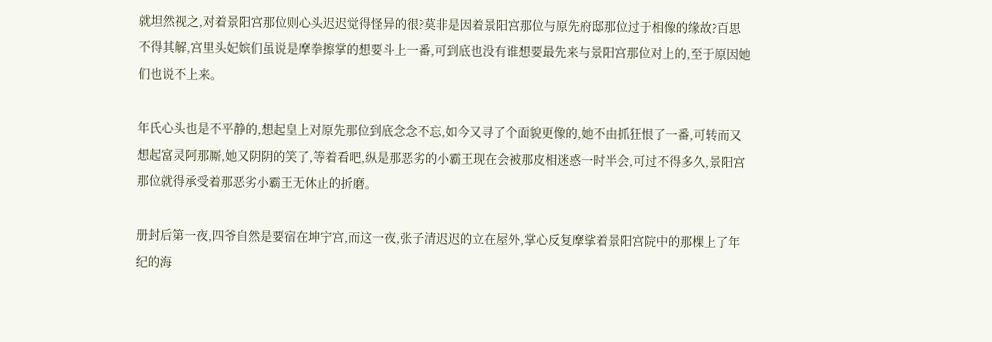就坦然视之,对着景阳宫那位则心头迟迟觉得怪异的很?莫非是因着景阳宫那位与原先府邸那位过于相像的缘故?百思不得其解,宫里头妃嫔们虽说是摩拳擦掌的想要斗上一番,可到底也没有谁想要最先来与景阳宫那位对上的,至于原因她们也说不上来。

年氏心头也是不平静的,想起皇上对原先那位到底念念不忘,如今又寻了个面貌更像的,她不由抓狂恨了一番,可转而又想起富灵阿那厮,她又阴阴的笑了,等着看吧,纵是那恶劣的小霸王现在会被那皮相迷惑一时半会,可过不得多久,景阳宫那位就得承受着那恶劣小霸王无休止的折磨。

册封后第一夜,四爷自然是要宿在坤宁宫,而这一夜,张子清迟迟的立在屋外,掌心反复摩挲着景阳宫院中的那棵上了年纪的海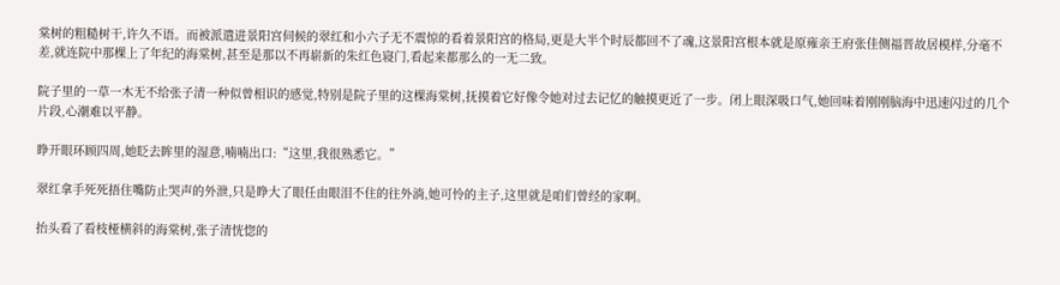棠树的粗糙树干,许久不语。而被派遣进景阳宫伺候的翠红和小六子无不震惊的看着景阳宫的格局,更是大半个时辰都回不了魂,这景阳宫根本就是原雍亲王府张佳侧福晋故居模样,分毫不差,就连院中那棵上了年纪的海棠树,甚至是那以不再崭新的朱红色寝门,看起来都那么的一无二致。

院子里的一草一木无不给张子清一种似曾相识的感觉,特别是院子里的这棵海棠树,抚摸着它好像令她对过去记忆的触摸更近了一步。闭上眼深吸口气,她回味着刚刚脑海中迅速闪过的几个片段,心潮难以平静。

睁开眼环顾四周,她眨去眸里的湿意,喃喃出口:“这里,我很熟悉它。”

翠红拿手死死捂住嘴防止哭声的外泄,只是睁大了眼任由眼泪不住的往外淌,她可怜的主子,这里就是咱们曾经的家啊。

抬头看了看枝桠横斜的海棠树,张子清恍惚的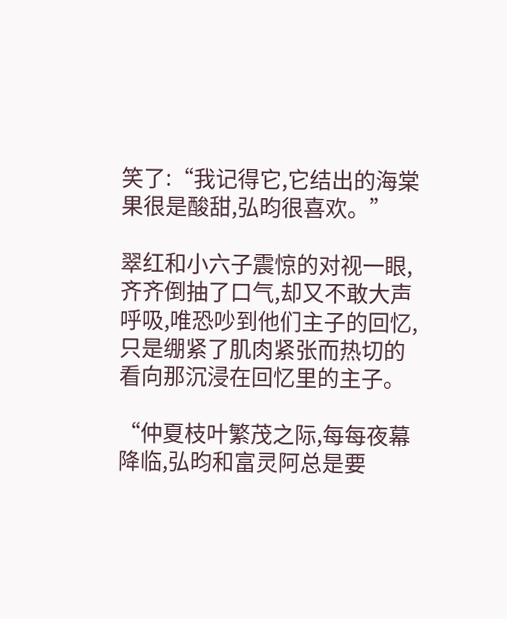笑了:“我记得它,它结出的海棠果很是酸甜,弘昀很喜欢。”

翠红和小六子震惊的对视一眼,齐齐倒抽了口气,却又不敢大声呼吸,唯恐吵到他们主子的回忆,只是绷紧了肌肉紧张而热切的看向那沉浸在回忆里的主子。

“仲夏枝叶繁茂之际,每每夜幕降临,弘昀和富灵阿总是要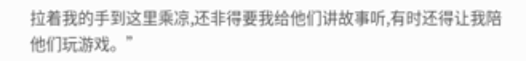拉着我的手到这里乘凉,还非得要我给他们讲故事听,有时还得让我陪他们玩游戏。”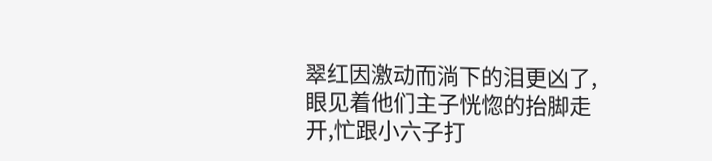翠红因激动而淌下的泪更凶了,眼见着他们主子恍惚的抬脚走开,忙跟小六子打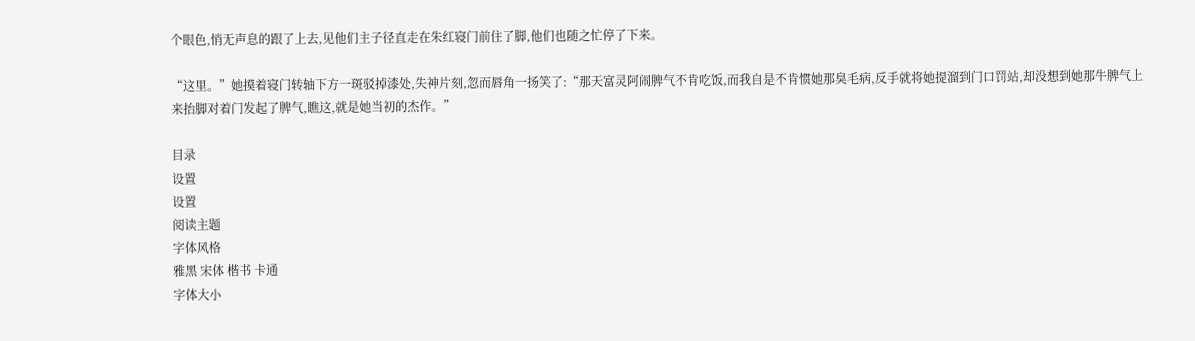个眼色,悄无声息的跟了上去,见他们主子径直走在朱红寝门前住了脚,他们也随之忙停了下来。

“这里。”她摸着寝门转轴下方一斑驳掉漆处,失神片刻,忽而唇角一扬笑了:“那天富灵阿闹脾气不肯吃饭,而我自是不肯惯她那臭毛病,反手就将她提溜到门口罚站,却没想到她那牛脾气上来抬脚对着门发起了脾气,瞧这,就是她当初的杰作。”

目录
设置
设置
阅读主题
字体风格
雅黑 宋体 楷书 卡通
字体大小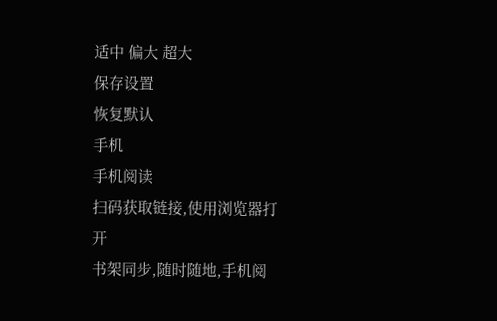适中 偏大 超大
保存设置
恢复默认
手机
手机阅读
扫码获取链接,使用浏览器打开
书架同步,随时随地,手机阅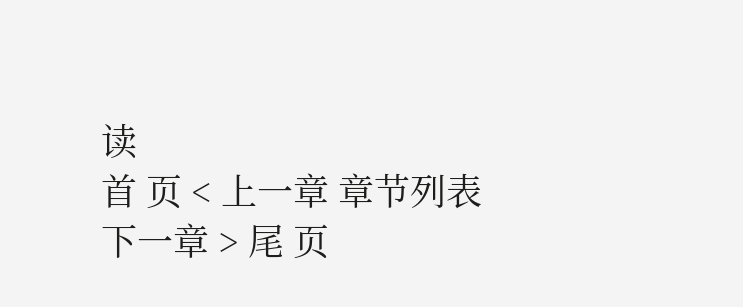读
首 页 < 上一章 章节列表 下一章 > 尾 页